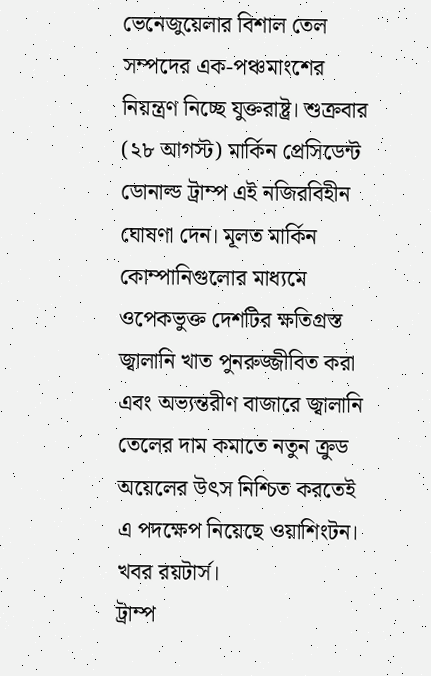ভেনেজুয়েলার বিশাল তেল সম্পদের এক-পঞ্চমাংশের নিয়ন্ত্রণ নিচ্ছে যুক্তরাষ্ট্র। শুক্রবার (২৮ আগস্ট) মার্কিন প্রেসিডেন্ট ডোনাল্ড ট্রাম্প এই নজিরবিহীন ঘোষণা দেন। মূলত মার্কিন কোম্পানিগুলোর মাধ্যমে ওপেকভুক্ত দেশটির ক্ষতিগ্রস্ত জ্বালানি খাত পুনরুজ্জীবিত করা এবং অভ্যন্তরীণ বাজারে জ্বালানি তেলের দাম কমাতে নতুন ক্রুড অয়েলের উৎস নিশ্চিত করতেই এ পদক্ষেপ নিয়েছে ওয়াশিংটন। খবর রয়টার্স।
ট্রাম্প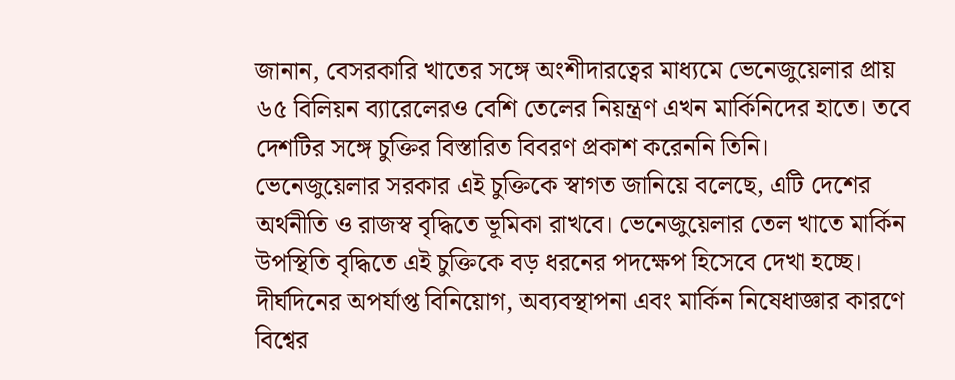জানান, বেসরকারি খাতের সঙ্গে অংশীদারত্বের মাধ্যমে ভেনেজুয়েলার প্রায় ৬৫ বিলিয়ন ব্যারেলেরও বেশি তেলের নিয়ন্ত্রণ এখন মার্কিনিদের হাতে। তবে দেশটির সঙ্গে চুক্তির বিস্তারিত বিবরণ প্রকাশ করেননি তিনি।
ভেনেজুয়েলার সরকার এই চুক্তিকে স্বাগত জানিয়ে বলেছে, এটি দেশের অর্থনীতি ও রাজস্ব বৃদ্ধিতে ভূমিকা রাখবে। ভেনেজুয়েলার তেল খাতে মার্কিন উপস্থিতি বৃদ্ধিতে এই চুক্তিকে বড় ধরনের পদক্ষেপ হিসেবে দেখা হচ্ছে।
দীর্ঘদিনের অপর্যাপ্ত বিনিয়োগ, অব্যবস্থাপনা এবং মার্কিন নিষেধাজ্ঞার কারণে বিশ্বের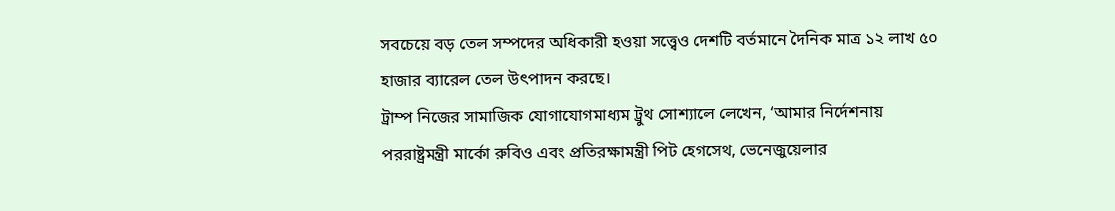সবচেয়ে বড় তেল সম্পদের অধিকারী হওয়া সত্ত্বেও দেশটি বর্তমানে দৈনিক মাত্র ১২ লাখ ৫০ হাজার ব্যারেল তেল উৎপাদন করছে।
ট্রাম্প নিজের সামাজিক যোগাযোগমাধ্যম ট্রুথ সোশ্যালে লেখেন, ‘আমার নির্দেশনায় পররাষ্ট্রমন্ত্রী মার্কো রুবিও এবং প্রতিরক্ষামন্ত্রী পিট হেগসেথ, ভেনেজুয়েলার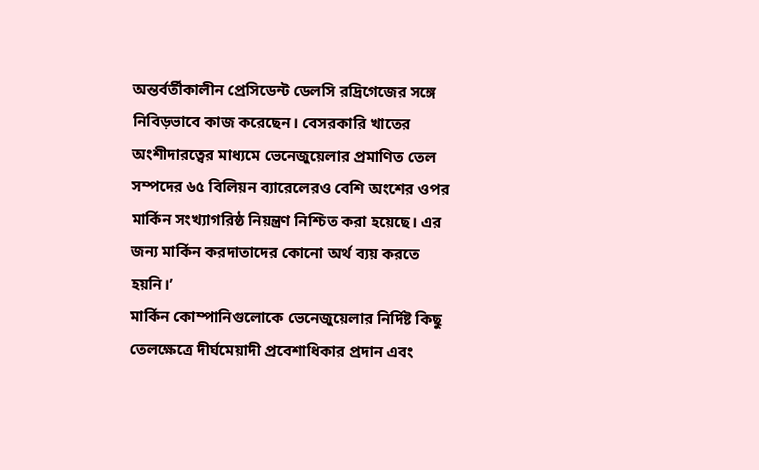অন্তর্বর্তীকালীন প্রেসিডেন্ট ডেলসি রদ্রিগেজের সঙ্গে নিবিড়ভাবে কাজ করেছেন। বেসরকারি খাতের অংশীদারত্বের মাধ্যমে ভেনেজুয়েলার প্রমাণিত তেল সম্পদের ৬৫ বিলিয়ন ব্যারেলেরও বেশি অংশের ওপর মার্কিন সংখ্যাগরিষ্ঠ নিয়ন্ত্রণ নিশ্চিত করা হয়েছে। এর জন্য মার্কিন করদাতাদের কোনো অর্থ ব্যয় করতে হয়নি।’
মার্কিন কোম্পানিগুলোকে ভেনেজুয়েলার নির্দিষ্ট কিছু তেলক্ষেত্রে দীর্ঘমেয়াদী প্রবেশাধিকার প্রদান এবং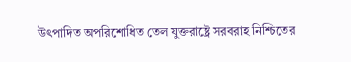উৎপাদিত অপরিশোধিত তেল যুক্তরাষ্ট্রে সরবরাহ নিশ্চিতের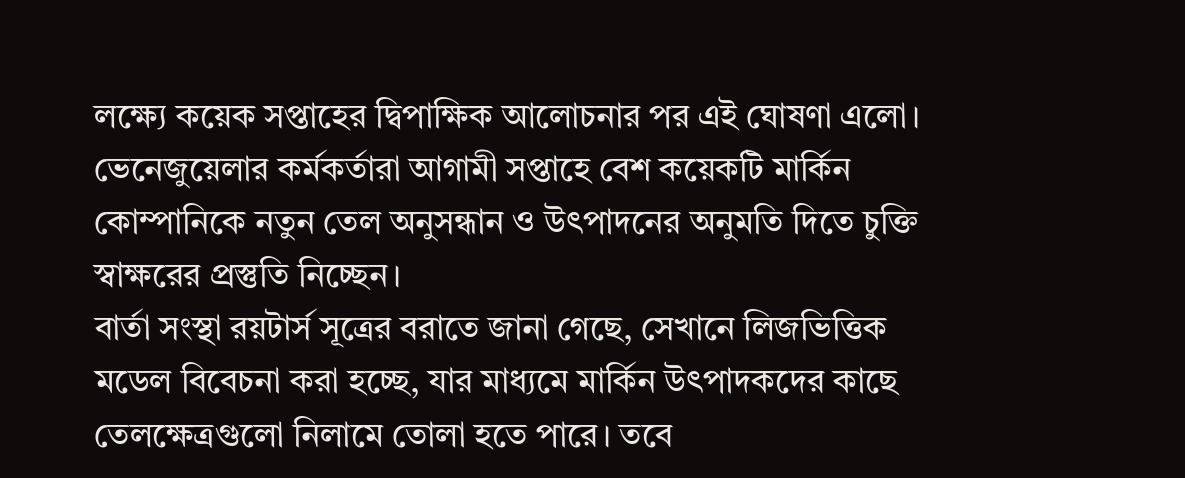লক্ষ্যে কয়েক সপ্তাহের দ্বিপাক্ষিক আলোচনার পর এই ঘোষণা এলো। ভেনেজুয়েলার কর্মকর্তারা আগামী সপ্তাহে বেশ কয়েকটি মার্কিন কোম্পানিকে নতুন তেল অনুসন্ধান ও উৎপাদনের অনুমতি দিতে চুক্তি স্বাক্ষরের প্রস্তুতি নিচ্ছেন।
বার্তা সংস্থা রয়টার্স সূত্রের বরাতে জানা গেছে, সেখানে লিজভিত্তিক মডেল বিবেচনা করা হচ্ছে, যার মাধ্যমে মার্কিন উৎপাদকদের কাছে তেলক্ষেত্রগুলো নিলামে তোলা হতে পারে। তবে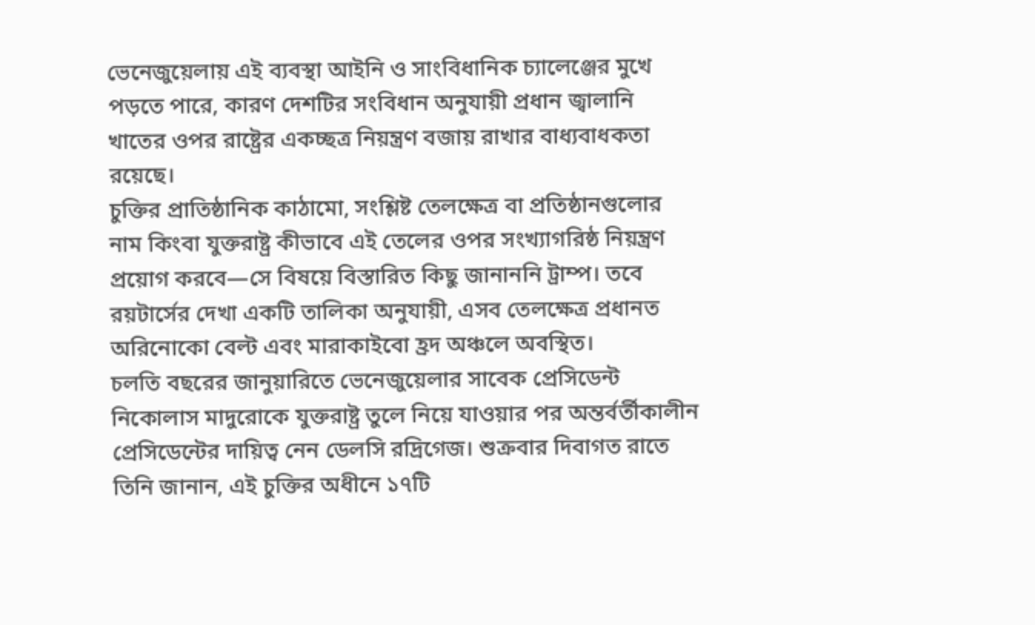ভেনেজুয়েলায় এই ব্যবস্থা আইনি ও সাংবিধানিক চ্যালেঞ্জের মুখে পড়তে পারে, কারণ দেশটির সংবিধান অনুযায়ী প্রধান জ্বালানি খাতের ওপর রাষ্ট্রের একচ্ছত্র নিয়ন্ত্রণ বজায় রাখার বাধ্যবাধকতা রয়েছে।
চুক্তির প্রাতিষ্ঠানিক কাঠামো, সংশ্লিষ্ট তেলক্ষেত্র বা প্রতিষ্ঠানগুলোর নাম কিংবা যুক্তরাষ্ট্র কীভাবে এই তেলের ওপর সংখ্যাগরিষ্ঠ নিয়ন্ত্রণ প্রয়োগ করবে—সে বিষয়ে বিস্তারিত কিছু জানাননি ট্রাম্প। তবে রয়টার্সের দেখা একটি তালিকা অনুযায়ী, এসব তেলক্ষেত্র প্রধানত অরিনোকো বেল্ট এবং মারাকাইবো হ্রদ অঞ্চলে অবস্থিত।
চলতি বছরের জানুয়ারিতে ভেনেজুয়েলার সাবেক প্রেসিডেন্ট নিকোলাস মাদুরোকে যুক্তরাষ্ট্র তুলে নিয়ে যাওয়ার পর অন্তর্বর্তীকালীন প্রেসিডেন্টের দায়িত্ব নেন ডেলসি রদ্রিগেজ। শুক্রবার দিবাগত রাতে তিনি জানান, এই চুক্তির অধীনে ১৭টি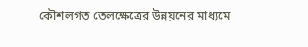কৌশলগত তেলক্ষেত্রের উন্নয়নের মাধ্যমে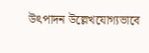উৎপাদন উল্লেখযোগ্যভাবে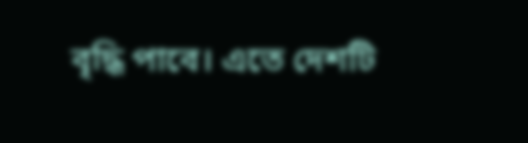বৃদ্ধি পাবে। এতে দেশটি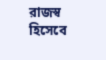রাজস্ব হিসেবে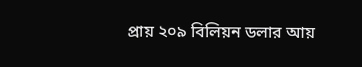প্রায় ২০৯ বিলিয়ন ডলার আয়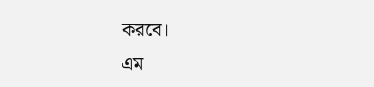করবে।
এম